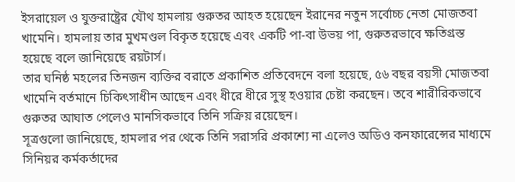ইসরায়েল ও যুক্তরাষ্ট্রের যৌথ হামলায় গুরুতর আহত হয়েছেন ইরানের নতুন সর্বোচ্চ নেতা মোজতবা খামেনি। হামলায় তার মুখমণ্ডল বিকৃত হয়েছে এবং একটি পা-বা উভয় পা, গুরুতরভাবে ক্ষতিগ্রস্ত হয়েছে বলে জানিয়েছে রয়টার্স।
তার ঘনিষ্ঠ মহলের তিনজন ব্যক্তির বরাতে প্রকাশিত প্রতিবেদনে বলা হয়েছে, ৫৬ বছর বয়সী মোজতবা খামেনি বর্তমানে চিকিৎসাধীন আছেন এবং ধীরে ধীরে সুস্থ হওয়ার চেষ্টা করছেন। তবে শারীরিকভাবে গুরুতর আঘাত পেলেও মানসিকভাবে তিনি সক্রিয় রয়েছেন।
সূত্রগুলো জানিয়েছে, হামলার পর থেকে তিনি সরাসরি প্রকাশ্যে না এলেও অডিও কনফারেন্সের মাধ্যমে সিনিয়র কর্মকর্তাদের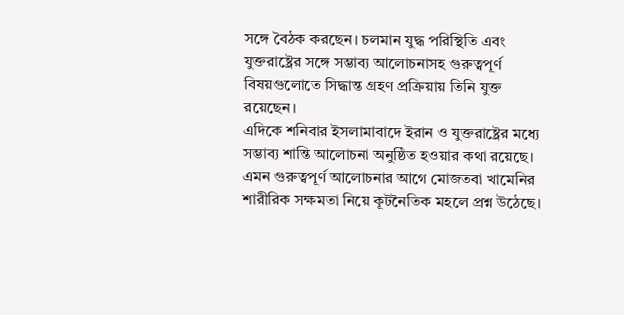সঙ্গে বৈঠক করছেন। চলমান যুদ্ধ পরিস্থিতি এবং যুক্তরাষ্ট্রের সঙ্গে সম্ভাব্য আলোচনাসহ গুরুত্বপূর্ণ বিষয়গুলোতে সিদ্ধান্ত গ্রহণ প্রক্রিয়ায় তিনি যুক্ত রয়েছেন।
এদিকে শনিবার ইসলামাবাদে ইরান ও যুক্তরাষ্ট্রের মধ্যে সম্ভাব্য শান্তি আলোচনা অনুষ্ঠিত হওয়ার কথা রয়েছে। এমন গুরুত্বপূর্ণ আলোচনার আগে মোজতবা খামেনির শারীরিক সক্ষমতা নিয়ে কূটনৈতিক মহলে প্রশ্ন উঠেছে।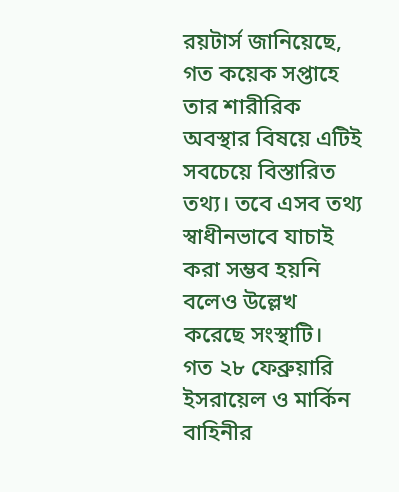রয়টার্স জানিয়েছে, গত কয়েক সপ্তাহে তার শারীরিক অবস্থার বিষয়ে এটিই সবচেয়ে বিস্তারিত তথ্য। তবে এসব তথ্য স্বাধীনভাবে যাচাই করা সম্ভব হয়নি বলেও উল্লেখ করেছে সংস্থাটি।
গত ২৮ ফেব্রুয়ারি ইসরায়েল ও মার্কিন বাহিনীর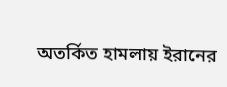অতর্কিত হামলায় ইরানের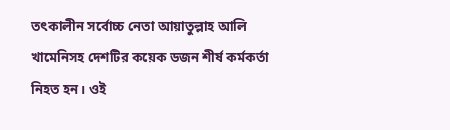তৎকালীন সর্বোচ্চ নেতা আয়াতুল্লাহ আলি খামেনিসহ দেশটির কয়েক ডজন শীর্ষ কর্মকর্তা নিহত হন। ওই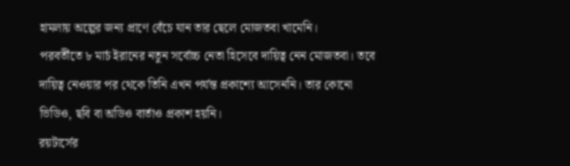হামলায় অল্পের জন্য প্রাণে বেঁচে যান তার ছেলে মোজতবা খামেনি।
পরবর্তীতে ৮ মার্চ ইরানের নতুন সর্বোচ্চ নেতা হিসেবে দায়িত্ব নেন মোজতবা। তবে দায়িত্ব নেওয়ার পর থেকে তিনি এখন পর্যন্ত প্রকাশ্যে আসেননি। তার কোনো ভিডিও, ছবি বা অডিও বার্তাও প্রকাশ হয়নি।
রয়টার্সের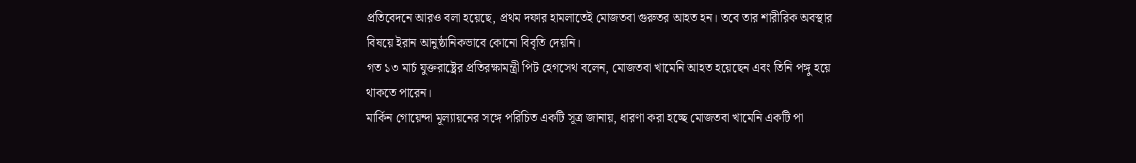প্রতিবেদনে আরও বলা হয়েছে, প্রথম দফার হামলাতেই মোজতবা গুরুতর আহত হন। তবে তার শারীরিক অবস্থার বিষয়ে ইরান আনুষ্ঠানিকভাবে কোনো বিবৃতি দেয়নি।
গত ১৩ মার্চ যুক্তরাষ্ট্রের প্রতিরক্ষামন্ত্রী পিট হেগসেথ বলেন, মোজতবা খামেনি আহত হয়েছেন এবং তিনি পঙ্গু হয়ে থাকতে পারেন।
মার্কিন গোয়েন্দা মূল্যায়নের সঙ্গে পরিচিত একটি সূত্র জানায়, ধারণা করা হচ্ছে মোজতবা খামেনি একটি পা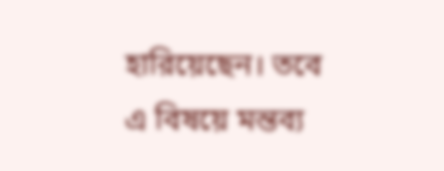হারিয়েছেন। তবে এ বিষয়ে মন্তব্য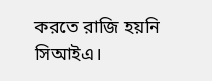করতে রাজি হয়নি সিআইএ।